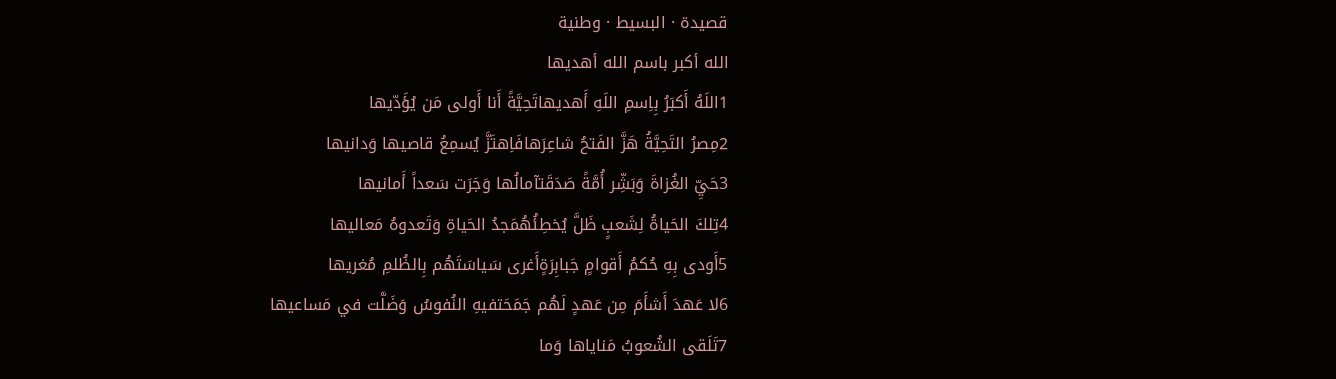قصيدة · البسيط · وطنية
الله أكبر باسم الله أهديها
1اللَهُ أَكبَرُ بِاِسمِ اللَهِ أَهديهاتَحِيَّةً أَنا أَولى مَن يُؤَدّيها
2مِصرُ التَحِيَّةُ هَزَّ الفَتحُ شاعِرَهافَاِهتَزَّ يُسمِعُ قاصيها وَدانيها
3حَيِّ الغُزاةَ وَبَشِّر أُمَّةً صَدَقَتآمالُها وَجَرَت سَعداً أَمانيها
4تِلكَ الحَياةُ لِشَعبٍ ظَلَّ يُخطِئُهُمَجدُ الحَياةِ وَتَعدوهُ مَعاليها
5أَودى بِهِ حُكمُ أَقوامٍ جَبابِرَةٍأَغرى سَياسَتَهُم بِالظُلمِ مُغريها
6لا عَهدَ أَشأَمَ مِن عَهدٍ لَهُم جَمَحَتفيهِ النُفوسُ وَضَلَّت في مَساعيها
7تَلَقى الشُعوبُ مَناياها وَما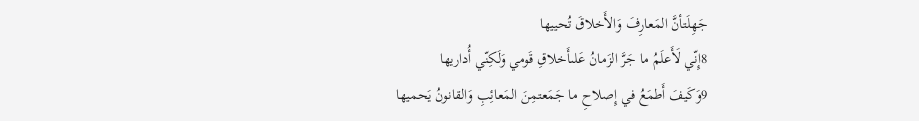جَهِلَتأنَّ المَعارِفَ وَالأَخلاقَ تُحييها
8إِنّي لَأَعلَمُ ما جَرَّ الزَمانُ عَلىأَخلاقِ قَومي وَلَكِنّي أُداريها
9وَكَيفَ أَطمَعُ في إِصلاحِ ما جَمَعتمِنَ المَعائِبِ وَالقانونُ يَحميها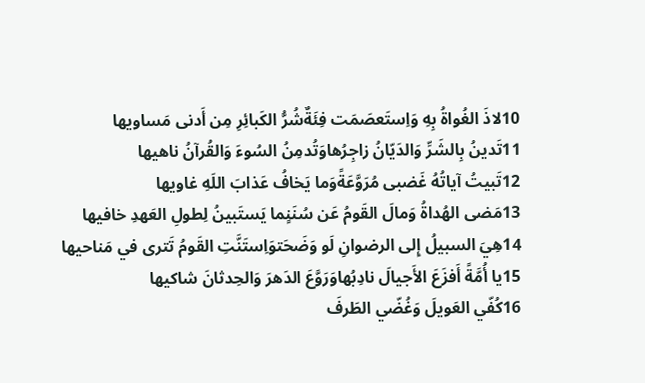10لاذَ الغُواةُ بِهِ وَاِستَعصَمَت فِئَةٌشُرُّ الكَبائِرِ مِن أَدنى مَساويها
11تَدينُ بِالشَرِّ وَالدَيّانُ زاجِرُهاوَتُدمِنُ السُوءَ وَالقُرآنُ ناهيها
12تَبيتُ آياتُهُ غَضبى مُرَوَّعَةًوَما يَخافُ عَذابَ اللَهِ غاويها
13مَضى الهُداةُ وَمالَ القَومُ عَن سُنَنٍما يَستَبينُ لِطولِ العَهدِ خافيها
14هِيَ السبيلُ إِلى الرضوانِ لَو وَضَحَتوَاِستَنَّتِ القَومُ تَترى في مَناحيها
15يا أُمَّةً أَفزَعَ الأَجيالَ نادِبُهاوَرَوَّعَ الدَهرَ وَالحِدثانَ شاكيها
16كُفّي العَويلَ وَغُضّي الطَرفَ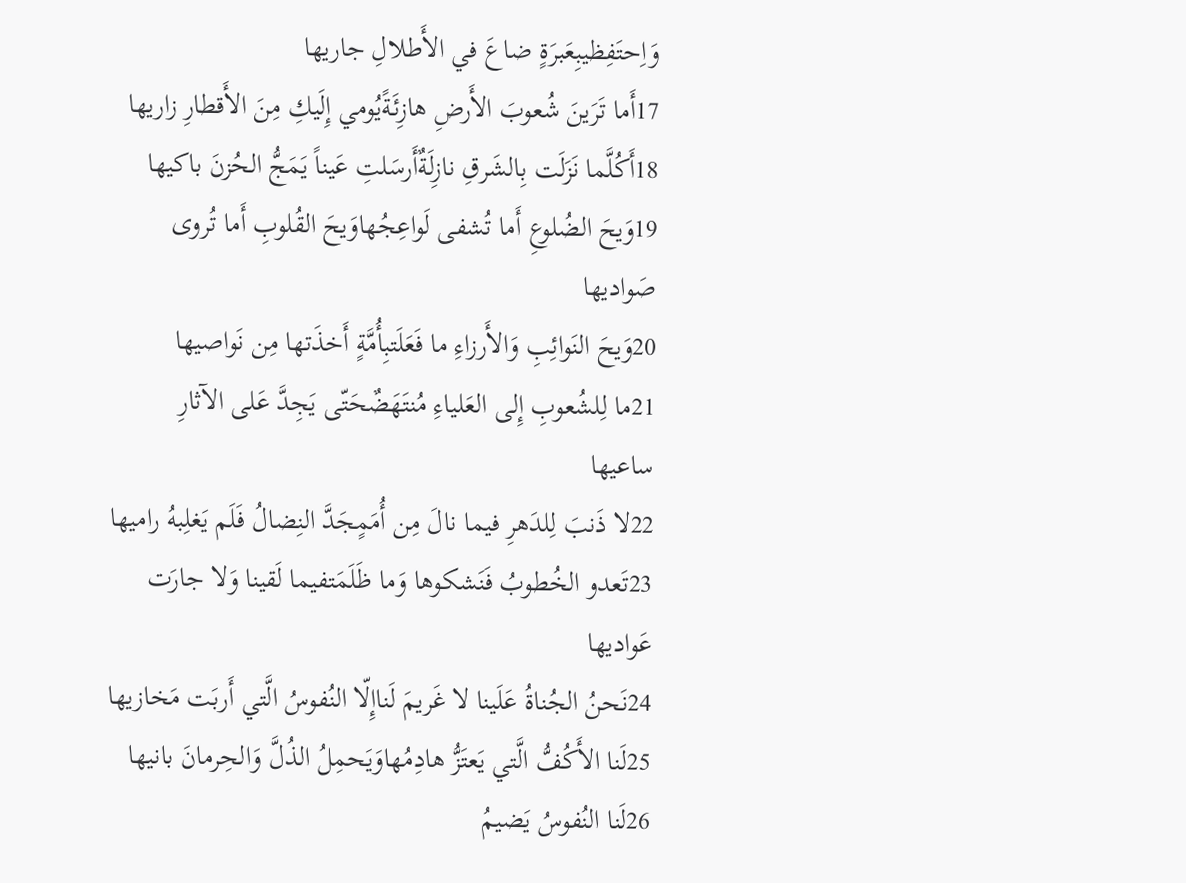وَاِحتَفِظيبِعَبرَةٍ ضاعَ في الأَطلالِ جاريها
17أَما تَرَينَ شُعوبَ الأَرضِ هازِئَةًيُومي إِلَيكِ مِنَ الأَقطارِ زاريها
18أَكُلَّما نَزَلَت بِالشَرقِ نازِلَةٌأَرسَلتِ عَيناً يَمَجُّ الحُزنَ باكيها
19وَيحَ الضُلوعِ أَما تُشفى لَواعِجُهاوَيحَ القُلوبِ أَما تُروى صَواديها
20وَيحَ النَوائِبِ وَالأَرزاءِ ما فَعَلَتبِأُمَّةٍ أَخذَتها مِن نَواصيها
21ما لِلشُعوبِ إِلى العَلياءِ مُنتَهَضٌحَتّى يَجِدَّ عَلى الآثارِ ساعيها
22لا ذَنبَ لِلدَهرِ فيما نالَ مِن أُمَمٍجَدَّ النِضالُ فَلَم يَغلِبهُ راميها
23تَعدو الخُطوبُ فَنَشكوها وَما ظَلَمَتفيما لَقينا وَلا جارَت عَواديها
24نَحنُ الجُناةُ عَلَينا لا غَريمَ لَناإِلّا النُفوسُ الَّتي أَربَت مَخازيها
25لَنا الأَكُفُّ الَّتي يَعتَزُّ هادِمُهاوَيَحمِلُ الذُلَّ وَالحِرمانَ بانيها
26لَنا النُفوسُ يَضيمُ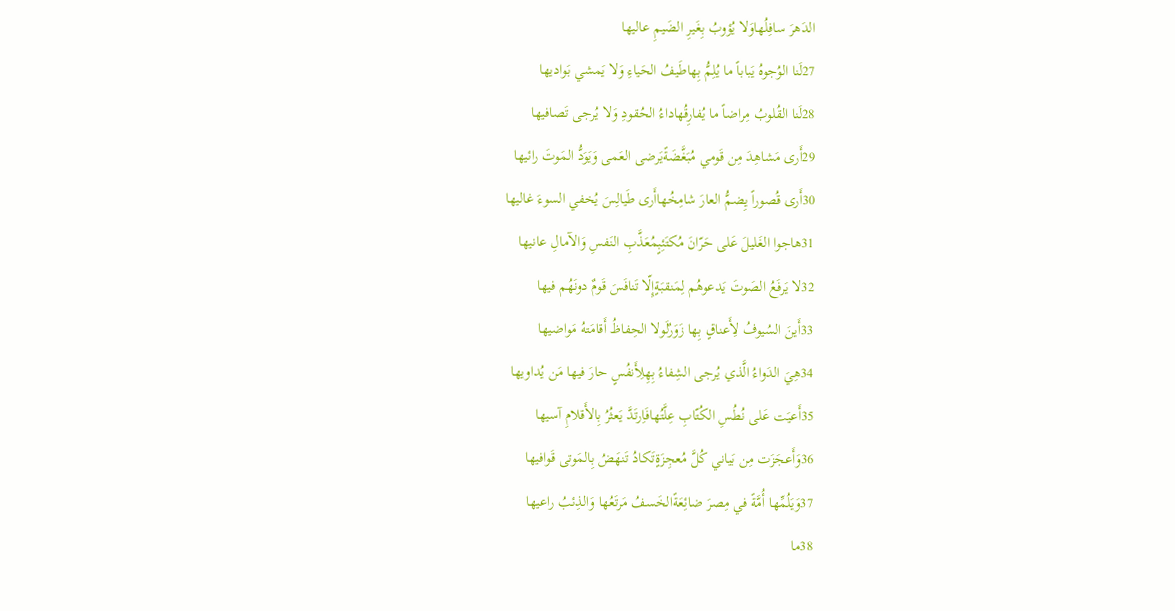الدَهرَ سافِلُهاوَلا يُؤوبُ بِغَيرِ الضَيمِ عاليها
27لَنا الوُجوهُ يَباباً ما يُلِمُّ بِهاطَيفُ الحَياءِ وَلا يَمشي بَواديها
28لَنا القُلوبُ مِراضاً ما يُفارِقُهاداءُ الحُقودِ وَلا يُرجى تَصافيها
29أَرى مَشاهِدَ مِن قَومي مُبَغَّضَةًيَرضى العَمى وَيَوَدُّ المَوتَ رائيها
30أَرى قُصوراً يِضمُّ العارَ شامِخُهاأَرى طَيالِسَ يُخفي السوءَ غاليها
31هاجوا الغَليلَ عَلى حَرّانَ مُكتَئِبٍمُعَذَّبِ النَفسِ وَالآمالِ عانيها
32لا يَرفَعُ الصَوتَ يَدعوهُم لِمَنقبَةٍإِلّا تَنافَسَ قَومٌ دونَهُم فيها
33أَينَ السُيوفُ لِأَعناقٍ بِها زَوَرٌلَولا الحِفاظُ أَقامَتهُ مَواضيها
34هِيَ الدَواءُ الَّذي يُرجى الشِفاءُ بِهِلِأَنفُسٍ حارَ فيها مَن يُداويها
35أَعيَت عَلى نُطُسِ الكُتّابِ عِلَّتُهافَاِرتَدَّ يَعثُرُ بِالأَقلامِ آسيها
36وَأَعجَزَت مِن بَياني كُلَّ مُعجِزَةٍتَكادُ تَنهَضُ بِالمَوتى قَوافيها
37وَيَلُمِّها أُمَّةً في مِصرَ ضائِعَةًالخَسفُ مَرتَعُها وَالذِئبُ راعيها
38ما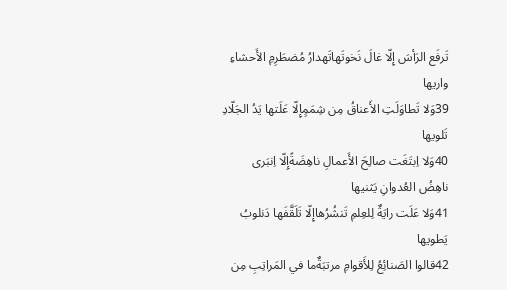تَرفَع الرَأسَ إِلّا غالَ نَخوتَهاتَهدارُ مُضطَرِمِ الأَحشاءِ واريها
39وَلا تَطاوَلَتِ الأَعناقُ مِن شِمَمٍإِلّا عَلَتها يَدُ الجَلّادِ تَلويها
40وَلا اِبتَغَت صالِحَ الأَعمالِ ناهِضَةًإِلّا اِنبَرى ناهِضُ العُدوانِ يَثنيها
41وَلا عَلَت رايَةٌ لِلعِلمِ تَنشُرُهاإِلّا تَلَقَّفَها دَنلوبُ يَطويها
42قالوا الصَنائِعُ لِلأَقوامِ مرتبَةٌما في المَراتِبِ مِن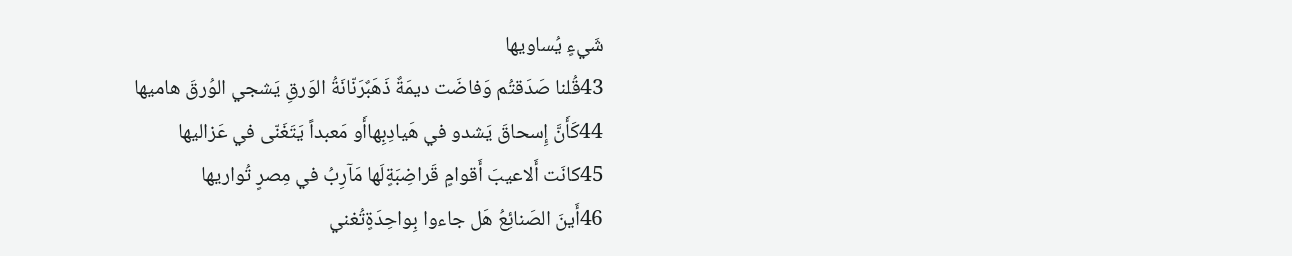شَيءٍ يُساويها
43قُلنا صَدَقتُم وَفاضَت ديمَةٌ ذَهَبٌرَنّانَةُ الوَرقِ يَشجي الوُرقَ هاميها
44كَأَنَّ إِسحاقَ يَشدو في هَيادِبِهاأَو مَعبداً يَتَغَنّى في عَزاليها
45كانَت أَلاعيبَ أَقوامٍ قَراضِبَةٍلَها مَآرِبُ في مِصرٍ تُواريها
46أَينَ الصَنائِعُ هَل جاءوا بِواحِدَةٍتُغني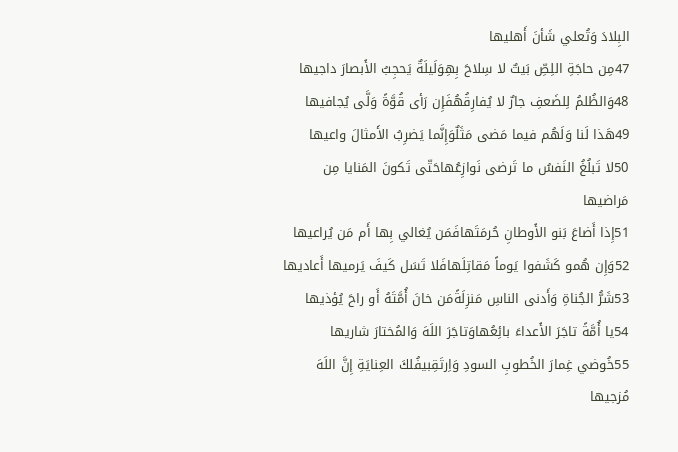البِلادَ وَتُعلي شَأنَ أَهليها
47مِن حاجَةِ اللِصِّ بَيتٌ لا سِلاحَ بِهِوَلَيلَةٌ يَحجِبُ الأَبصارَ داجيها
48وَالظُلمُ لِلضَعفِ جارٌ لا يُفارِقُهُفَإِن رَأى قُوَّةً وَلَّى يُجافيها
49هَذا لَنا وَلَهُم فيما مَضى مَثَلٌوَإِنَّما يَضرِبُ الأَمثالَ واعيها
50لا تَبلُغُ النَفسُ ما تَرضى نَوازِعُهاحَتّى تَكونَ المَنايا مِن مَراضيها
51إِذا أَضاعَ بَنو الأَوطانِ حُرمَتَهافَمَن يُغالي بِها أَم مَن يُراعيها
52وَإِن هُمو كَشَفوا يَوماً مَقاتِلَهافَلا تَسَل كَيفَ يَرميها أَعاديها
53شَرُّ الجُناةِ وَأَدنى الناسِ مَنزِلَةًمَن خانَ أُمَّتَهُ أَو راحَ يُؤذيها
54يا أُمَّةً تاجَرَ الأَعداءَ بائِعُهاوَتاجَرَ اللَهَ وَالمُختارَ شاريها
55خُوضي غِمارَ الخُطوبِ السودِ وَاِرتَقِبيفُلكَ العِنايَةِ إِنَّ اللَهَ مُزجيها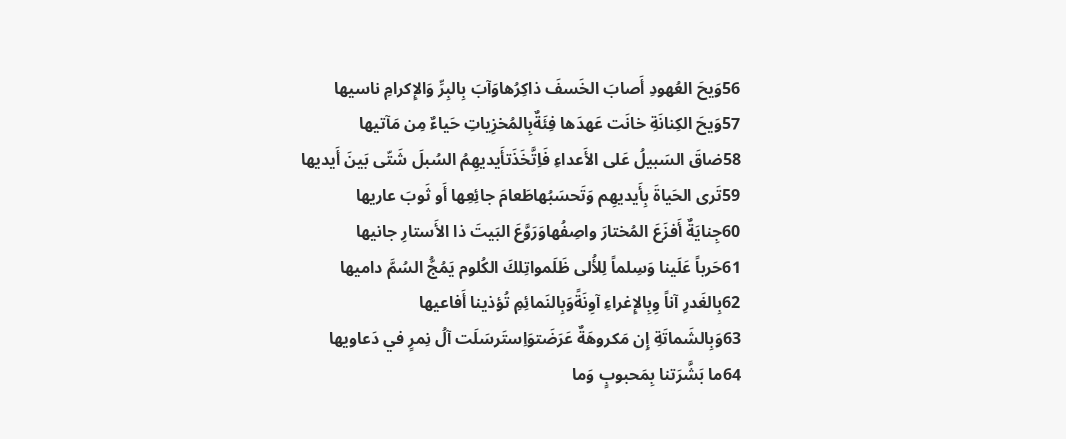56وَيحَ العُهودِ أَصابَ الخَسفَ ذاكِرُهاوَآبَ بِالبِرِّ وَالإِكرامِ ناسيها
57وَيحَ الكِنانَةِ خانَت عَهدَها فِئَةٌبِالمُخزِياتِ حَياءٌ مِن مَآتيها
58ضاقَ السَبيلُ عَلى الأَعداءِ فَاِتَّخَذَتأَيديهِمُ السُبلَ شَتّى بَينَ أَيديها
59تَرى الحَياةَ بِأَيديهِم وَتَحسَبُهاطَعامَ جائِعِها أَو ثَوبَ عاريها
60جِنايَةٌ أَفزَعَ المُختارَ واصِفُهاوَرَوَّعَ البَيتَ ذا الأَستارِ جانيها
61حَرباً عَلَينا وَسِلماً لِلأُلى ظَلَمواتِلكَ الكُلوم يَمُجُّ السُمَّ داميها
62بِالغَدرِ آناً وِبِالإِغراءِ آوِنَةًوَبِالنَمائِمِ تُؤذينا أَفاعيها
63وَبِالشَماتَةِ إِن مَكروهَةٌ عَرَضَتوَاِستَرسَلَت آلُ نِمرٍ في دَعاويها
64ما بَشَّرَتنا بِمَحبوبٍ وَما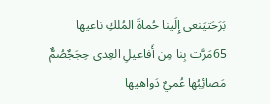بَرَحَتيَنعى إِلَينا حُماةَ المُلكِ ناعيها
65مَرَّت بِنا مِن أَفاعيلِ العِدى حِجَجٌصُمٌّ مَصائِبُها عُميٌ دَواهيها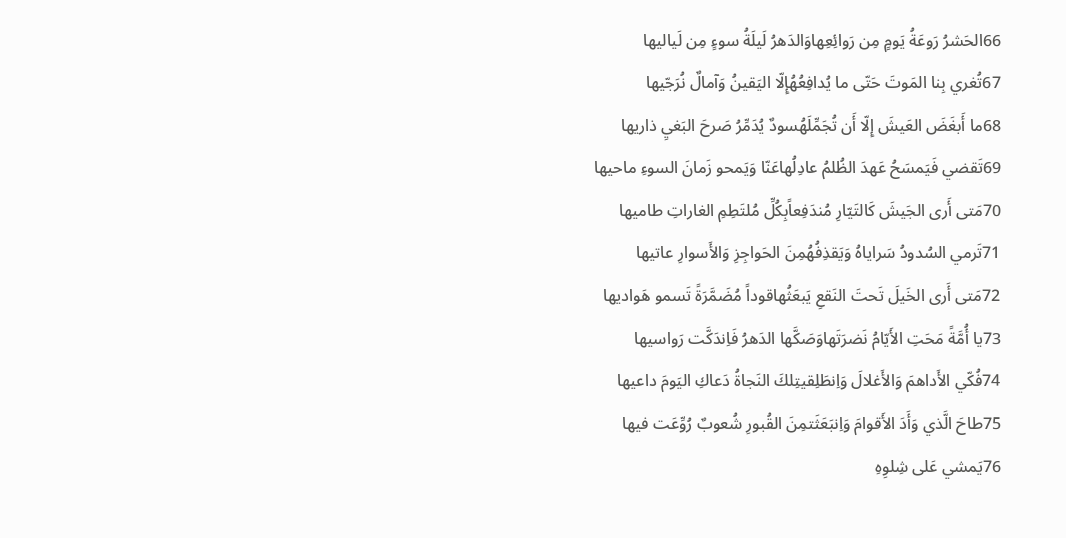66الحَشرُ رَوعَةُ يَومٍ مِن رَوائِعِهاوَالدَهرُ لَيلَةُ سوءٍ مِن لَياليها
67تُغري بِنا المَوتَ حَتّى ما يُدافِعُهُإِلّا اليَقينُ وَآمالٌ نُرَجّيها
68ما أَبغَضَ العَيشَ إِلّا أَن تُجَمِّلَهُسودٌ يُدَمِّرُ صَرحَ البَغيِ ذاريها
69تَقضي فَيَمسَحُ عَهدَ الظُلمُ عادِلُهاعَنّا وَيَمحو زَمانَ السوءِ ماحيها
70مَتى أَرى الجَيشَ كَالتَيّارِ مُندَفِعاًبِكُلِّ مُلتَطِمِ الغاراتِ طاميها
71تَرمي السُدودُ سَراياهُ وَيَقذِفُهُمِنَ الحَواجِزِ وَالأَسوارِ عاتيها
72مَتى أَرى الخَيلَ تَحتَ النَقعِ يَبعَثُهاقوداً مُضَمَّرَةً تَسمو هَواديها
73يا أُمَّةً مَحَتِ الأَيّامُ نَضرَتَهاوَصَكَّها الدَهرُ فَاِندَكَّت رَواسيها
74فُكّي الأَداهمَ وَالأَغلالَ وَاِنطَلِقيتِلكَ النَجاةُ دَعاكِ اليَومَ داعيها
75طاحَ الَّذي وَأَدَ الأَقوامَ وَاِنبَعَثَتمِنَ القُبورِ شُعوبٌ رُوِّعَت فيها
76يَمشي عَلى شِلوِهِ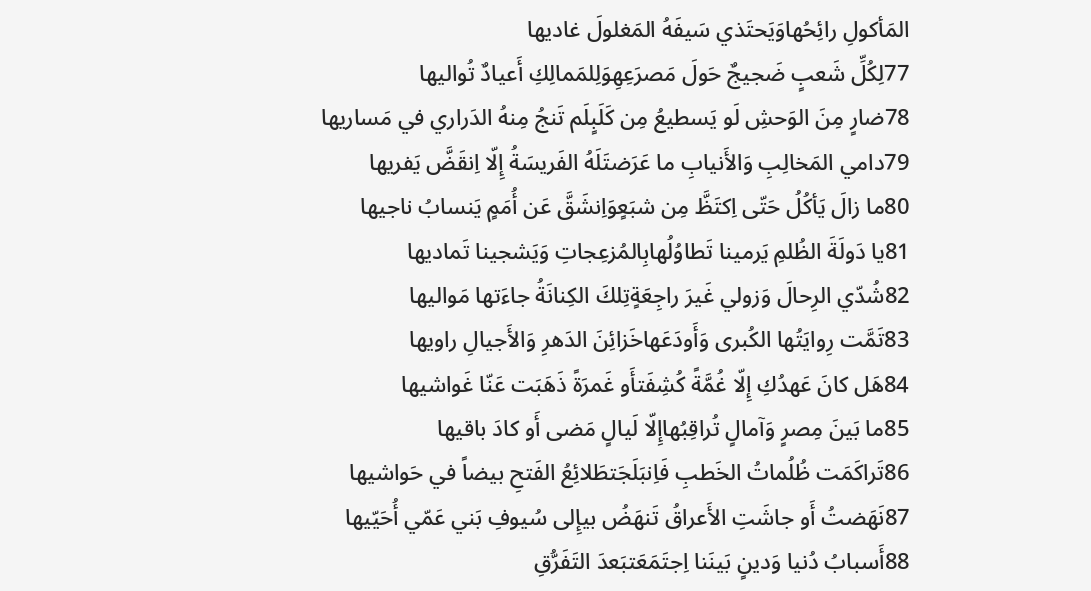المَأكولِ رائِحُهاوَيَحتَذي سَيفَهُ المَغلولَ غاديها
77لِكُلِّ شَعبٍ ضَجيجٌ حَولَ مَصرَعِهِوَلِلمَمالِكِ أَعيادٌ تُواليها
78ضارٍ مِنَ الوَحشِ لَو يَسطيعُ مِن كَلَبٍلَم تَنجُ مِنهُ الدَراري في مَساريها
79دامي المَخالِبِ وَالأَنيابِ ما عَرَضتَلَهُ الفَريسَةُ إِلّا اِنقَضَّ يَفريها
80ما زالَ يَأكُلُ حَتّى اِكتَظَّ مِن شبَعٍوَاِنشَقَّ عَن أُمَمٍ يَنسابُ ناجيها
81يا دَولَةَ الظُلمِ يَرمينا تَطاوُلُهابِالمُزعِجاتِ وَيَشجينا تَماديها
82شُدّي الرِحالَ وَزولي غَيرَ راجِعَةٍتِلكَ الكِنانَةُ جاءَتها مَواليها
83تَمَّت رِوايَتُها الكُبرى وَأَودَعَهاخَزائِنَ الدَهرِ وَالأَجيالِ راويها
84هَل كانَ عَهدُكِ إِلّا غُمَّةً كُشِفَتأَو غَمرَةً ذَهَبَت عَنّا غَواشيها
85ما بَينَ مِصرٍ وَآمالٍ تُراقِبُهاإِلّا لَيالٍ مَضى أَو كادَ باقيها
86تَراكَمَت ظُلُماتُ الخَطبِ فَاِنبَلَجَتطَلائِعُ الفَتحِ بيضاً في حَواشيها
87نَهَضتُ أَو جاشَتِ الأَعراقُ تَنهَضُ بيإِلى سُيوفِ بَني عَمّي أُحَيّيها
88أَسبابُ دُنيا وَدينٍ بَينَنا اِجتَمَعَتبَعدَ التَفَرُّقِ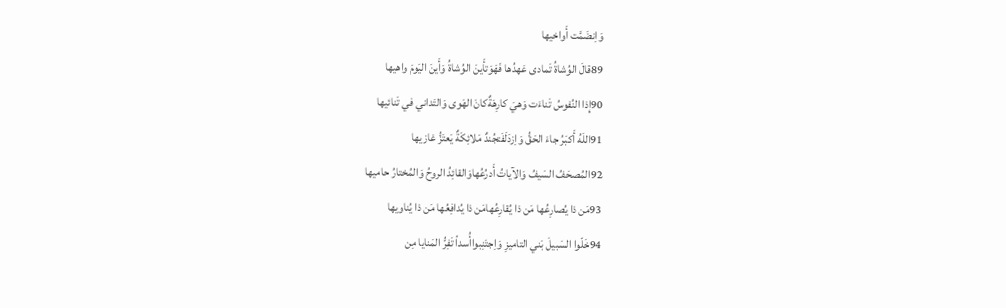وَاِنضَمَّت أَواخيها
89قالَ الوُشاةُ تَمادى عَهدُها فَهَوَتأَينَ الوُشاةُ وَأَينَ اليَومَ واهيها
90إِذا النُفوسُ تَناءَت وَهيَ كارِهَةٌكانَ الهَوى وَالتَداني في تَنائيها
91اللَهُ أَكبَرُ جاءَ الحَقُّ وَاِزدَلَفَتجُندٌ مَلائِكَةٌ يَعتَزُّ غازيها
92المُصحَفُ السَيفُ وَالآياتُ أَدرُعُهاوَالقائِدُ الروحُ وَالمُختارُ حاميها
93مَن ذا يُصارِعُها مَن ذا يُقارِعُهامَن ذا يُدافِعُها مَن ذا يُناويها
94خَلّوا السَبيلَ بَني التاميزِ وَاِجتَنِبواأُسداً تَفِرُّ المَنايا مِن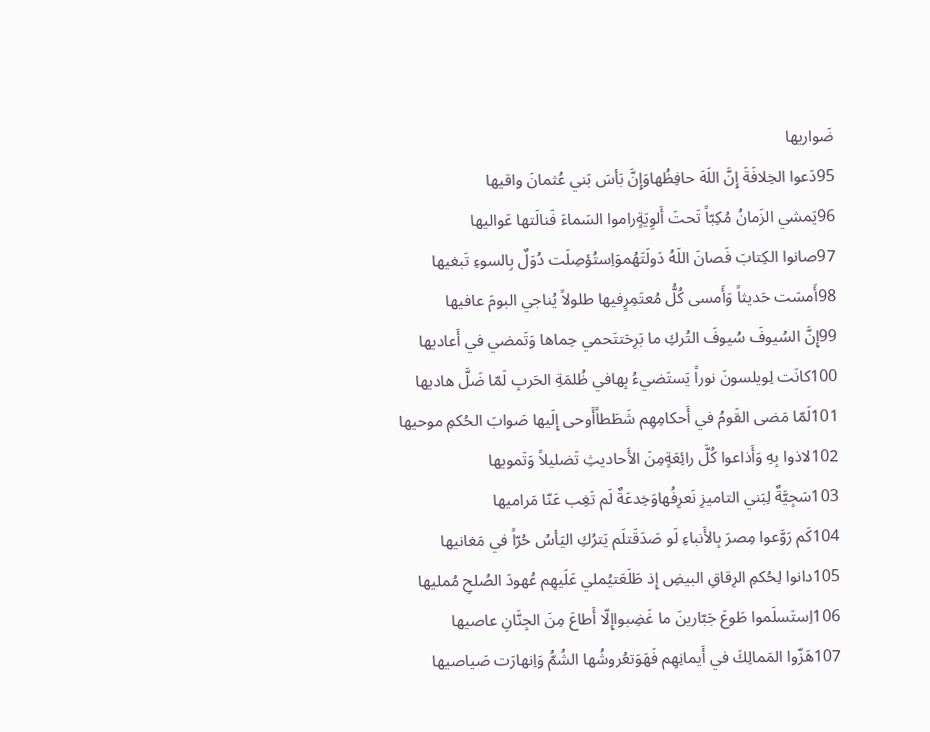ضَواريها
95دَعوا الخِلافَةَ إِنَّ اللَهَ حافِظُهاوَإِنَّ بَأسَ بَني عُثمانَ واقيها
96يَمشي الزَمانُ مُكِبّاً تَحتَ أَلوِيَةٍراموا السَماءَ فَنالَتها عَواليها
97صانوا الكِتابَ فَصانَ اللَهُ دَولَتَهُموَاِستُؤصِلَت دُوَلٌ بِالسوءِ تَبغيها
98أَمسَت حَديثاً وَأَمسى كُلُّ مُعتَمِرٍفيها طلولاً يُناجي البومَ عافيها
99إِنَّ السُيوفَ سُيوفَ التُركِ ما بَرِحَتتَحمي حِماها وَتَمضي في أَعاديها
100كانَت لِويلسونَ نوراً يَستَضيءُ بِهافي ظُلمَةِ الحَربِ لَمّا ضَلَّ هاديها
101لَمّا مَضى القَومُ في أَحكامِهِم شَطَطاًأَوحى إِلَيها صَوابَ الحُكمِ موحيها
102لاذوا بِهِ وَأَذاعوا كُلَّ رائِعَةٍمِنَ الأَحاديثِ تَضليلاً وَتَمويها
103سَجِيَّةٌ لِبَني التاميزِ نَعرِفُهاوَخِدعَةٌ لَم تَغِب عَنّا مَراميها
104كَم رَوَّعوا مِصرَ بِالأَنباءِ لَو صَدَقَتلَم يَترُكِ اليَأسُ حُرّاً في مَغانيها
105دانوا لِحُكمِ الرِقاقِ البيضِ إِذ طَلَعَتيُملي عَلَيهِم عُهودَ الصُلحِ مُمليها
106اِستَسلَموا طَوعَ جَبّارينَ ما غَضِبواإِلّا أَطاعَ مِنَ الجِنَّانِ عاصيها
107هَزّوا المَمالِكَ في أَيمانِهِم فَهَوَتعُروشُها الشُمُّ وَاِنهارَت صَياصيها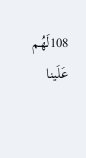108لَهُم عَلَينا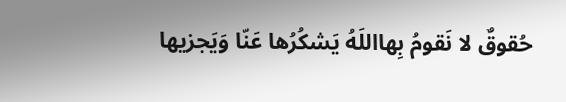حُقوقٌ لا نَقومُ بِهااللَهُ يَشكُرُها عَنّا وَيَجزيها